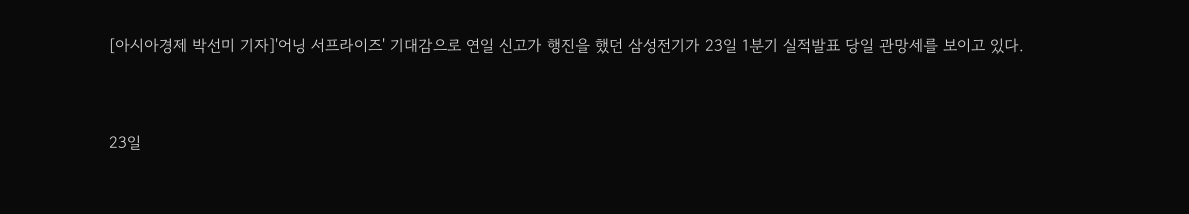[아시아경제 박선미 기자]'어닝 서프라이즈' 기대감으로 연일 신고가 행진을 했던 삼성전기가 23일 1분기 실적발표 당일 관망세를 보이고 있다.


23일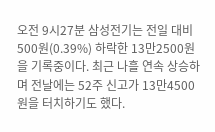오전 9시27분 삼성전기는 전일 대비 500원(0.39%) 하락한 13만2500원을 기록중이다. 최근 나흘 연속 상승하며 전날에는 52주 신고가 13만4500원을 터치하기도 했다.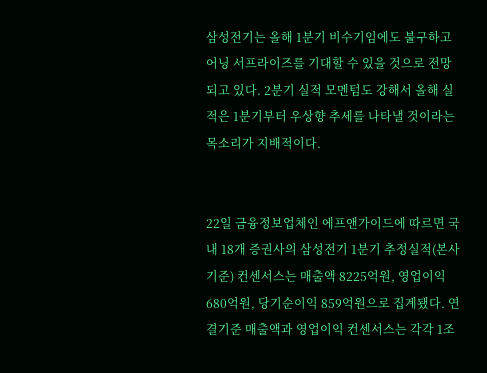삼성전기는 올해 1분기 비수기임에도 불구하고 어닝 서프라이즈를 기대할 수 있을 것으로 전망되고 있다. 2분기 실적 모멘텀도 강해서 올해 실적은 1분기부터 우상향 추세를 나타낼 것이라는 목소리가 지배적이다.


22일 금융정보업체인 에프앤가이드에 따르면 국내 18개 증권사의 삼성전기 1분기 추정실적(본사기준) 컨센서스는 매출액 8225억원, 영업이익 680억원, 당기순이익 859억원으로 집계됐다. 연결기준 매출액과 영업이익 컨센서스는 각각 1조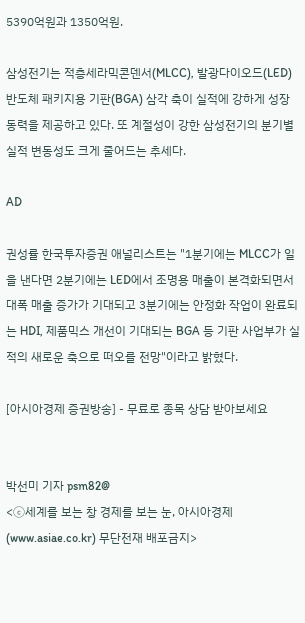5390억원과 1350억원.

삼성전기는 적층세라믹콘덴서(MLCC), 발광다이오드(LED) 반도체 패키지용 기판(BGA) 삼각 축이 실적에 강하게 성장 동력을 제공하고 있다. 또 계절성이 강한 삼성전기의 분기별 실적 변동성도 크게 줄어드는 추세다.

AD

권성률 한국투자증권 애널리스트는 "1분기에는 MLCC가 일을 낸다면 2분기에는 LED에서 조명용 매출이 본격화되면서 대폭 매출 증가가 기대되고 3분기에는 안정화 작업이 완료되는 HDI, 제품믹스 개선이 기대되는 BGA 등 기판 사업부가 실적의 새로운 축으로 떠오를 전망"이라고 밝혔다.

[아시아경제 증권방송] - 무료로 종목 상담 받아보세요


박선미 기자 psm82@
<ⓒ세계를 보는 창 경제를 보는 눈, 아시아경제(www.asiae.co.kr) 무단전재 배포금지>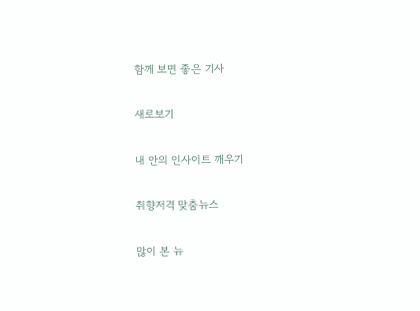함께 보면 좋은 기사

새로보기

내 안의 인사이트 깨우기

취향저격 맞춤뉴스

많이 본 뉴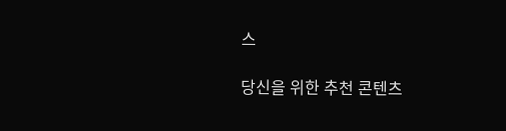스

당신을 위한 추천 콘텐츠